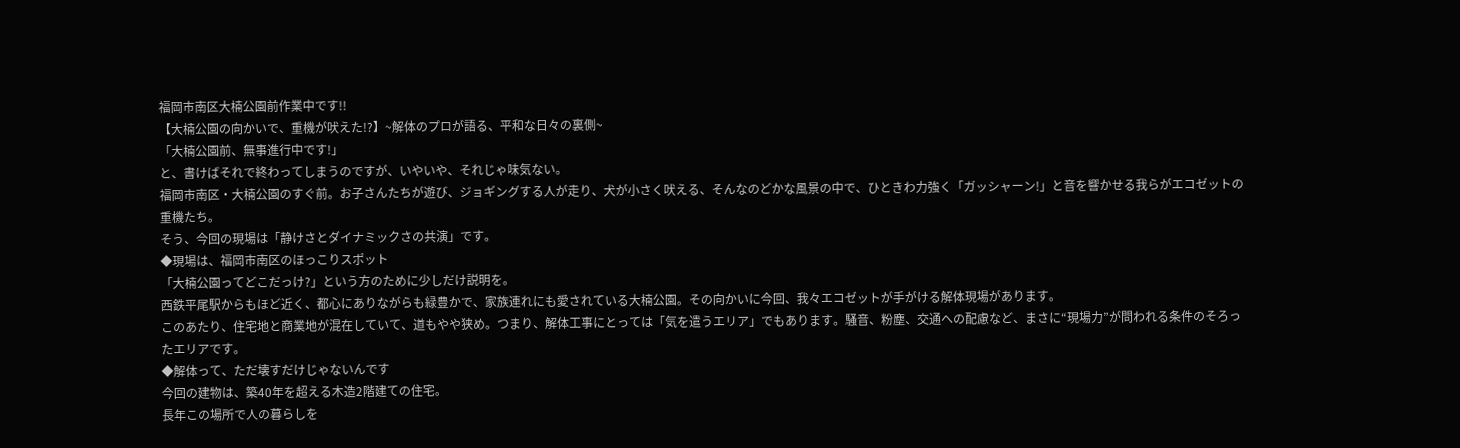福岡市南区大楠公園前作業中です!!
【大楠公園の向かいで、重機が吠えた!?】~解体のプロが語る、平和な日々の裏側~
「大楠公園前、無事進行中です!」
と、書けばそれで終わってしまうのですが、いやいや、それじゃ味気ない。
福岡市南区・大楠公園のすぐ前。お子さんたちが遊び、ジョギングする人が走り、犬が小さく吠える、そんなのどかな風景の中で、ひときわ力強く「ガッシャーン!」と音を響かせる我らがエコゼットの重機たち。
そう、今回の現場は「静けさとダイナミックさの共演」です。
◆現場は、福岡市南区のほっこりスポット
「大楠公園ってどこだっけ?」という方のために少しだけ説明を。
西鉄平尾駅からもほど近く、都心にありながらも緑豊かで、家族連れにも愛されている大楠公園。その向かいに今回、我々エコゼットが手がける解体現場があります。
このあたり、住宅地と商業地が混在していて、道もやや狭め。つまり、解体工事にとっては「気を遣うエリア」でもあります。騒音、粉塵、交通への配慮など、まさに“現場力”が問われる条件のそろったエリアです。
◆解体って、ただ壊すだけじゃないんです
今回の建物は、築40年を超える木造2階建ての住宅。
長年この場所で人の暮らしを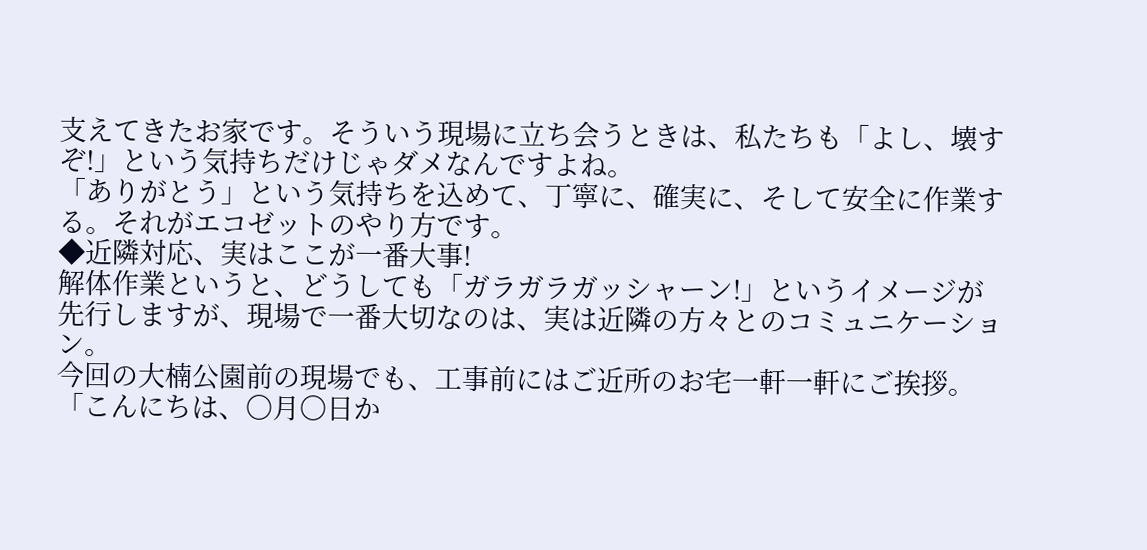支えてきたお家です。そういう現場に立ち会うときは、私たちも「よし、壊すぞ!」という気持ちだけじゃダメなんですよね。
「ありがとう」という気持ちを込めて、丁寧に、確実に、そして安全に作業する。それがエコゼットのやり方です。
◆近隣対応、実はここが一番大事!
解体作業というと、どうしても「ガラガラガッシャーン!」というイメージが先行しますが、現場で一番大切なのは、実は近隣の方々とのコミュニケーション。
今回の大楠公園前の現場でも、工事前にはご近所のお宅一軒一軒にご挨拶。
「こんにちは、〇月〇日か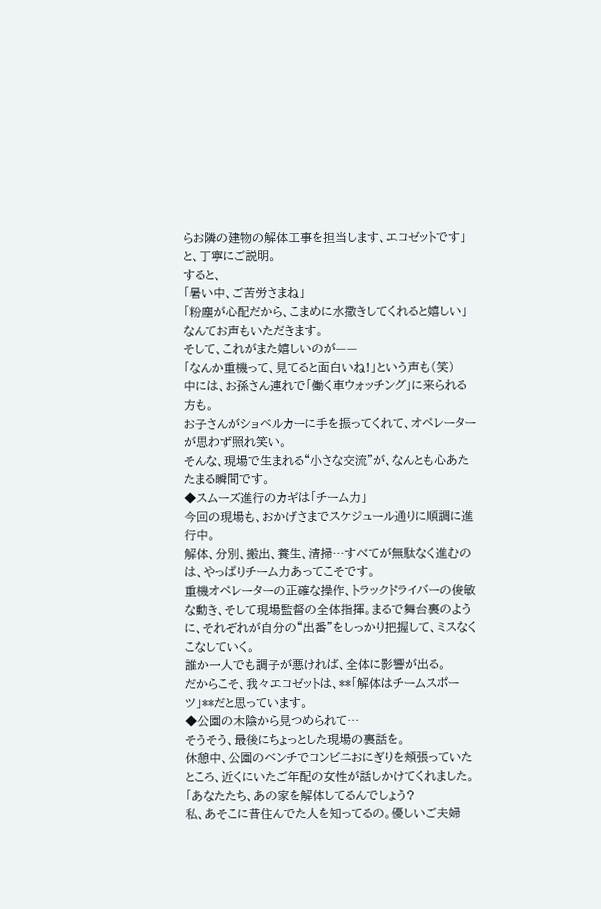らお隣の建物の解体工事を担当します、エコゼットです」と、丁寧にご説明。
すると、
「暑い中、ご苦労さまね」
「粉塵が心配だから、こまめに水撒きしてくれると嬉しい」
なんてお声もいただきます。
そして、これがまた嬉しいのが——
「なんか重機って、見てると面白いね!」という声も(笑)
中には、お孫さん連れで「働く車ウォッチング」に来られる方も。
お子さんがショベルカーに手を振ってくれて、オペレーターが思わず照れ笑い。
そんな、現場で生まれる“小さな交流”が、なんとも心あたたまる瞬間です。
◆スムーズ進行のカギは「チーム力」
今回の現場も、おかげさまでスケジュール通りに順調に進行中。
解体、分別、搬出、養生、清掃…すべてが無駄なく進むのは、やっぱりチーム力あってこそです。
重機オペレーターの正確な操作、トラックドライバーの俊敏な動き、そして現場監督の全体指揮。まるで舞台裏のように、それぞれが自分の“出番”をしっかり把握して、ミスなくこなしていく。
誰か一人でも調子が悪ければ、全体に影響が出る。
だからこそ、我々エコゼットは、**「解体はチームスポーツ」**だと思っています。
◆公園の木陰から見つめられて…
そうそう、最後にちょっとした現場の裏話を。
休憩中、公園のベンチでコンビニおにぎりを頬張っていたところ、近くにいたご年配の女性が話しかけてくれました。
「あなたたち、あの家を解体してるんでしょう?
私、あそこに昔住んでた人を知ってるの。優しいご夫婦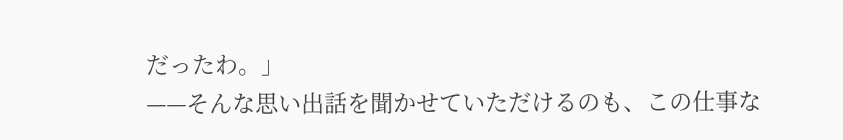だったわ。」
——そんな思い出話を聞かせていただけるのも、この仕事な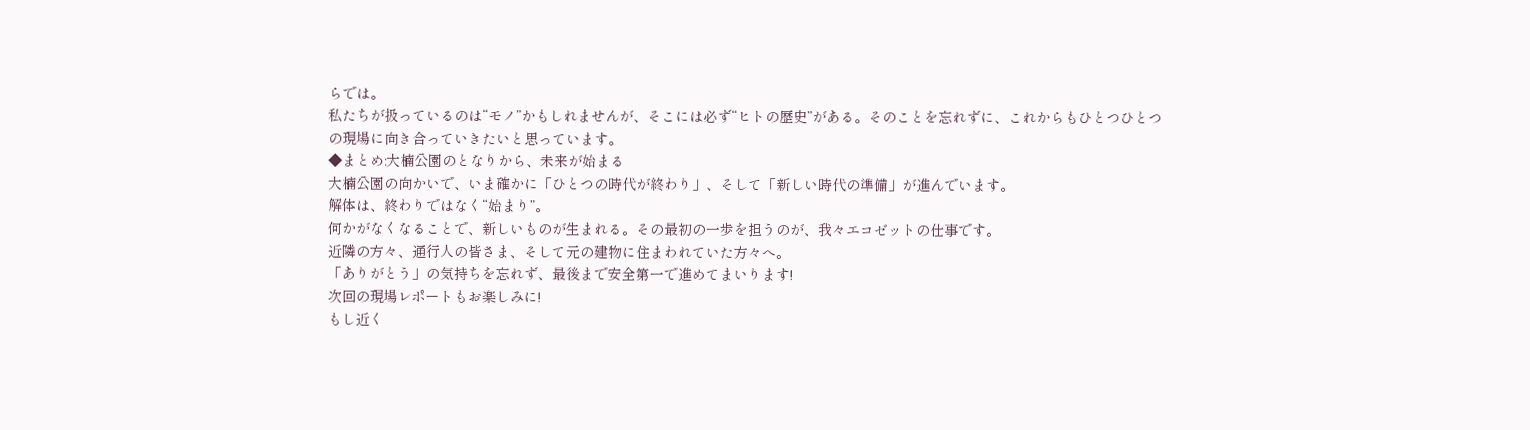らでは。
私たちが扱っているのは“モノ”かもしれませんが、そこには必ず“ヒトの歴史”がある。そのことを忘れずに、これからもひとつひとつの現場に向き合っていきたいと思っています。
◆まとめ:大楠公園のとなりから、未来が始まる
大楠公園の向かいで、いま確かに「ひとつの時代が終わり」、そして「新しい時代の準備」が進んでいます。
解体は、終わりではなく“始まり”。
何かがなくなることで、新しいものが生まれる。その最初の一歩を担うのが、我々エコゼットの仕事です。
近隣の方々、通行人の皆さま、そして元の建物に住まわれていた方々へ。
「ありがとう」の気持ちを忘れず、最後まで安全第一で進めてまいります!
次回の現場レポートもお楽しみに!
もし近く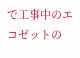で工事中のエコゼットの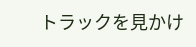トラックを見かけ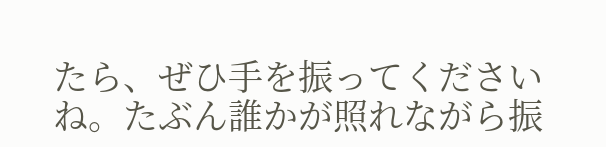たら、ぜひ手を振ってくださいね。たぶん誰かが照れながら振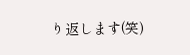り返します(笑)